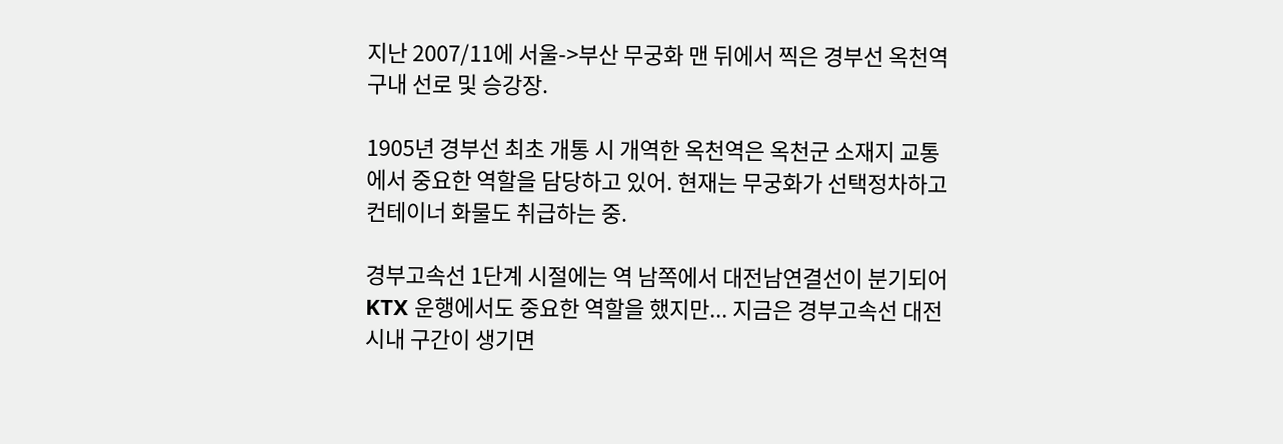지난 2007/11에 서울->부산 무궁화 맨 뒤에서 찍은 경부선 옥천역 구내 선로 및 승강장.

1905년 경부선 최초 개통 시 개역한 옥천역은 옥천군 소재지 교통에서 중요한 역할을 담당하고 있어. 현재는 무궁화가 선택정차하고 컨테이너 화물도 취급하는 중.

경부고속선 1단계 시절에는 역 남쪽에서 대전남연결선이 분기되어 KTX 운행에서도 중요한 역할을 했지만... 지금은 경부고속선 대전시내 구간이 생기면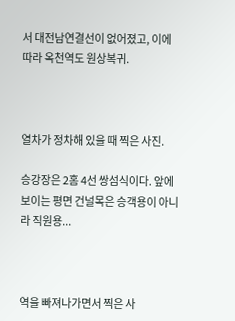서 대전남연결선이 없어졌고, 이에 따라 옥천역도 원상복귀.



열차가 정차해 있을 때 찍은 사진.

승강장은 2홈 4선 쌍섬식이다. 앞에 보이는 평면 건널목은 승객용이 아니라 직원용...



역을 빠져나가면서 찍은 사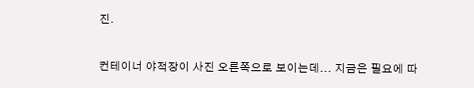진.

컨테이너 야적장이 사진 오른쪽으로 보이는데... 지금은 필요에 따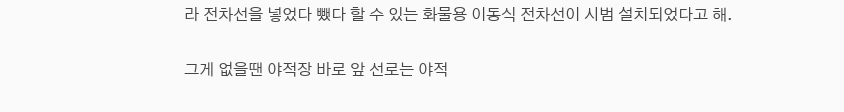라 전차선을 넣었다 뺐다 할 수 있는 화물용 이동식 전차선이 시범 설치되었다고 해.

그게 없을땐 야적장 바로 앞 선로는 야적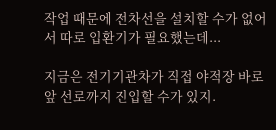작업 때문에 전차선을 설치할 수가 없어서 따로 입환기가 필요했는데...

지금은 전기기관차가 직접 야적장 바로 앞 선로까지 진입할 수가 있지.